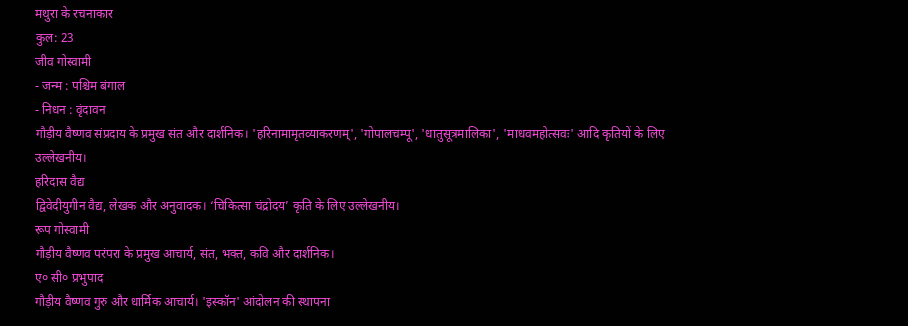मथुरा के रचनाकार
कुल: 23
जीव गोस्वामी
- जन्म : पश्चिम बंगाल
- निधन : वृंदावन
गौड़ीय वैष्णव संप्रदाय के प्रमुख संत और दार्शनिक। 'हरिनामामृतव्याकरणम्', 'गोपालचम्पू', 'धातुसूत्रमालिका', 'माधवमहोत्सवः' आदि कृतियों के लिए उल्लेखनीय।
हरिदास वैद्य
द्विवेदीयुगीन वैद्य, लेखक और अनुवादक। ‘चिकित्सा चंद्रोदय’ कृति के लिए उल्लेखनीय।
रूप गोस्वामी
गौड़ीय वैष्णव परंपरा के प्रमुख आचार्य, संत, भक्त, कवि और दार्शनिक।
ए० सी० प्रभुपाद
गौड़ीय वैष्णव गुरु और धार्मिक आचार्य। 'इस्कॉन' आंदोलन की स्थापना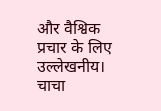और वैश्विक प्रचार के लिए उल्लेखनीय।
चाचा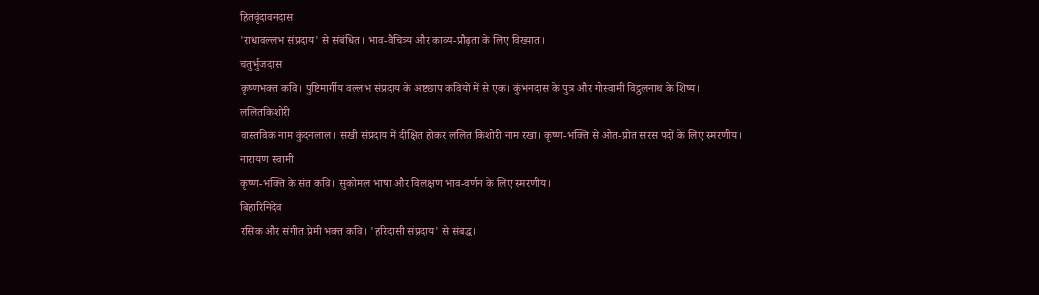हितवृंदावनदास
'राधावल्लभ संप्रदाय' से संबंधित। भाव-वैचित्र्य और काव्य-प्रौढ़ता के लिए विख्यात।
चतुर्भुजदास
कृष्णभक्त कवि। पुष्टिमार्गीय वल्लभ संप्रदाय के अष्टछाप कवियों में से एक। कुंभनदास के पुत्र और गोस्वामी विट्ठलनाथ के शिष्य।
ललितकिशोरी
वास्तविक नाम कुंदनलाल। सखी संप्रदाय में दीक्षित होकर ललित किशोरी नाम रखा। कृष्ण-भक्ति से ओत-प्रोत सरस पदों के लिए स्मरणीय।
नारायण स्वामी
कृष्ण-भक्ति के संत कवि। सुकोमल भाषा और विलक्षण भाव-वर्णन के लिए स्मरणीय।
बिहारिनिदेव
रसिक और संगीत प्रेमी भक्त कवि। 'हरिदासी संप्रदाय' से संबद्ध।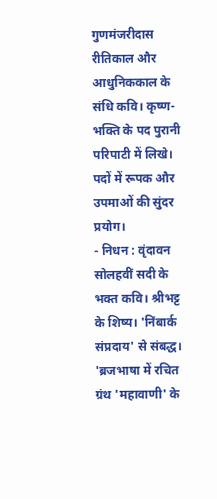गुणमंजरीदास
रीतिकाल और आधुनिककाल के संधि कवि। कृष्ण-भक्ति के पद पुरानी परिपाटी में लिखे। पदों में रूपक और उपमाओं की सुंदर प्रयोग।
- निधन : वृंदावन
सोलहवीं सदी के भक्त कवि। श्रीभट्ट के शिष्य। 'निंबार्क संप्रदाय' से संबद्ध। 'ब्रजभाषा में रचित ग्रंथ 'महावाणी' के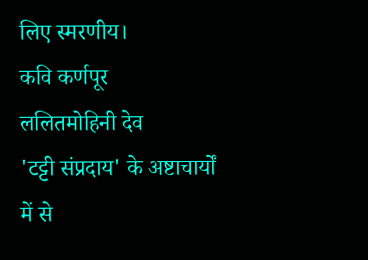लिए स्मरणीय।
कवि कर्णपूर
ललितमोहिनी देव
'टट्टी संप्रदाय' के अष्टाचार्यों में से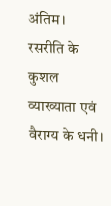अंतिम। रसरीति के कुशल व्याख्याता एवं वैराग्य के धनी।